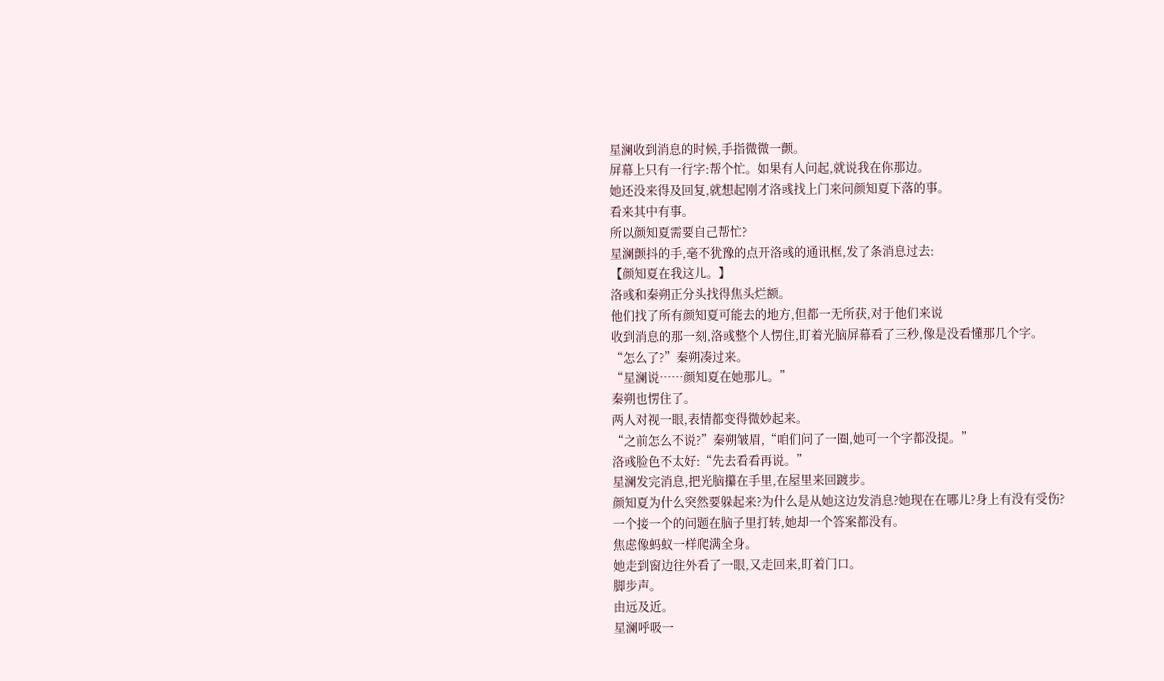星澜收到消息的时候,手指微微一颤。
屏幕上只有一行字:帮个忙。如果有人问起,就说我在你那边。
她还没来得及回复,就想起刚才洛彧找上门来问颜知夏下落的事。
看来其中有事。
所以颜知夏需要自己帮忙?
星澜颤抖的手,毫不犹豫的点开洛彧的通讯框,发了条消息过去:
【颜知夏在我这儿。】
洛彧和秦朔正分头找得焦头烂额。
他们找了所有颜知夏可能去的地方,但都一无所获,对于他们来说
收到消息的那一刻,洛彧整个人愣住,盯着光脑屏幕看了三秒,像是没看懂那几个字。
“怎么了?”秦朔凑过来。
“星澜说……颜知夏在她那儿。”
秦朔也愣住了。
两人对视一眼,表情都变得微妙起来。
“之前怎么不说?”秦朔皱眉,“咱们问了一圈,她可一个字都没提。”
洛彧脸色不太好:“先去看看再说。”
星澜发完消息,把光脑攥在手里,在屋里来回踱步。
颜知夏为什么突然要躲起来?为什么是从她这边发消息?她现在在哪儿?身上有没有受伤?
一个接一个的问题在脑子里打转,她却一个答案都没有。
焦虑像蚂蚁一样爬满全身。
她走到窗边往外看了一眼,又走回来,盯着门口。
脚步声。
由远及近。
星澜呼吸一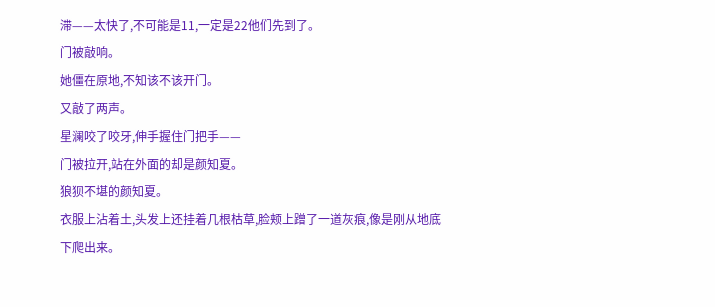滞——太快了,不可能是11,一定是22他们先到了。
门被敲响。
她僵在原地,不知该不该开门。
又敲了两声。
星澜咬了咬牙,伸手握住门把手——
门被拉开,站在外面的却是颜知夏。
狼狈不堪的颜知夏。
衣服上沾着土,头发上还挂着几根枯草,脸颊上蹭了一道灰痕,像是刚从地底下爬出来。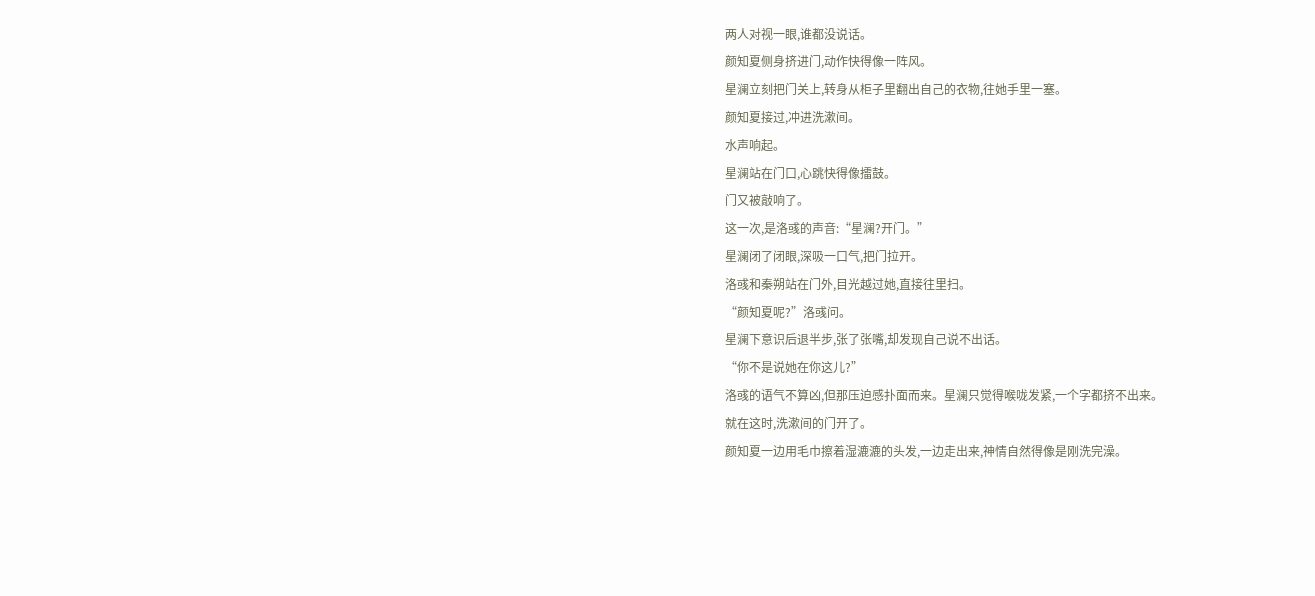两人对视一眼,谁都没说话。
颜知夏侧身挤进门,动作快得像一阵风。
星澜立刻把门关上,转身从柜子里翻出自己的衣物,往她手里一塞。
颜知夏接过,冲进洗漱间。
水声响起。
星澜站在门口,心跳快得像擂鼓。
门又被敲响了。
这一次,是洛彧的声音:“星澜?开门。”
星澜闭了闭眼,深吸一口气,把门拉开。
洛彧和秦朔站在门外,目光越过她,直接往里扫。
“颜知夏呢?”洛彧问。
星澜下意识后退半步,张了张嘴,却发现自己说不出话。
“你不是说她在你这儿?”
洛彧的语气不算凶,但那压迫感扑面而来。星澜只觉得喉咙发紧,一个字都挤不出来。
就在这时,洗漱间的门开了。
颜知夏一边用毛巾擦着湿漉漉的头发,一边走出来,神情自然得像是刚洗完澡。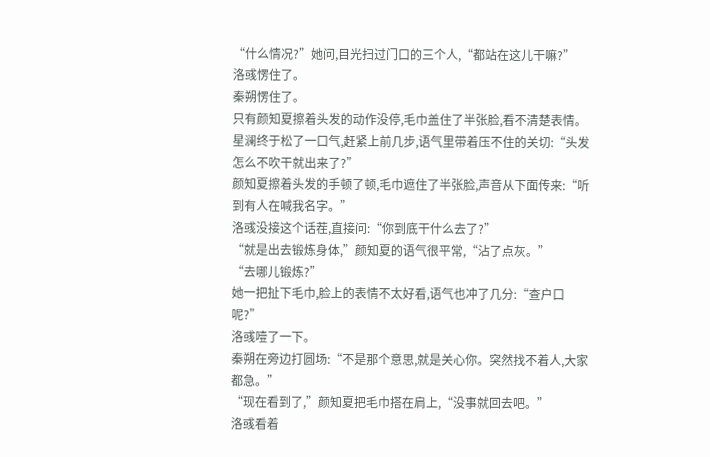“什么情况?”她问,目光扫过门口的三个人,“都站在这儿干嘛?”
洛彧愣住了。
秦朔愣住了。
只有颜知夏擦着头发的动作没停,毛巾盖住了半张脸,看不清楚表情。
星澜终于松了一口气,赶紧上前几步,语气里带着压不住的关切:“头发怎么不吹干就出来了?”
颜知夏擦着头发的手顿了顿,毛巾遮住了半张脸,声音从下面传来:“听到有人在喊我名字。”
洛彧没接这个话茬,直接问:“你到底干什么去了?”
“就是出去锻炼身体,”颜知夏的语气很平常,“沾了点灰。”
“去哪儿锻炼?”
她一把扯下毛巾,脸上的表情不太好看,语气也冲了几分:“查户口呢?”
洛彧噎了一下。
秦朔在旁边打圆场:“不是那个意思,就是关心你。突然找不着人,大家都急。”
“现在看到了,”颜知夏把毛巾搭在肩上,“没事就回去吧。”
洛彧看着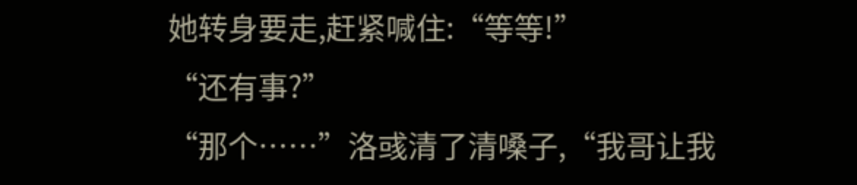她转身要走,赶紧喊住:“等等!”
“还有事?”
“那个……”洛彧清了清嗓子,“我哥让我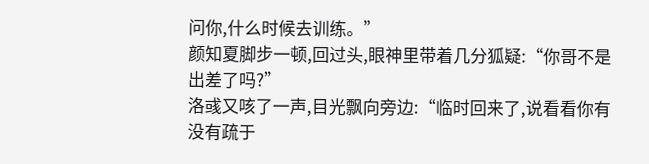问你,什么时候去训练。”
颜知夏脚步一顿,回过头,眼神里带着几分狐疑:“你哥不是出差了吗?”
洛彧又咳了一声,目光飘向旁边:“临时回来了,说看看你有没有疏于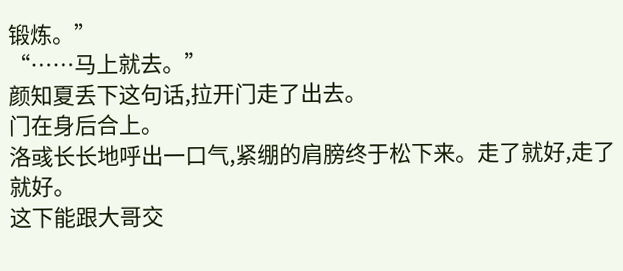锻炼。”
“……马上就去。”
颜知夏丢下这句话,拉开门走了出去。
门在身后合上。
洛彧长长地呼出一口气,紧绷的肩膀终于松下来。走了就好,走了就好。
这下能跟大哥交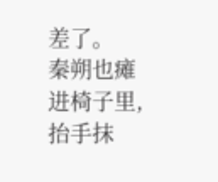差了。
秦朔也瘫进椅子里,抬手抹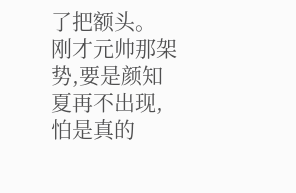了把额头。
刚才元帅那架势,要是颜知夏再不出现,怕是真的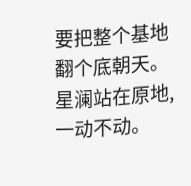要把整个基地翻个底朝天。
星澜站在原地,一动不动。